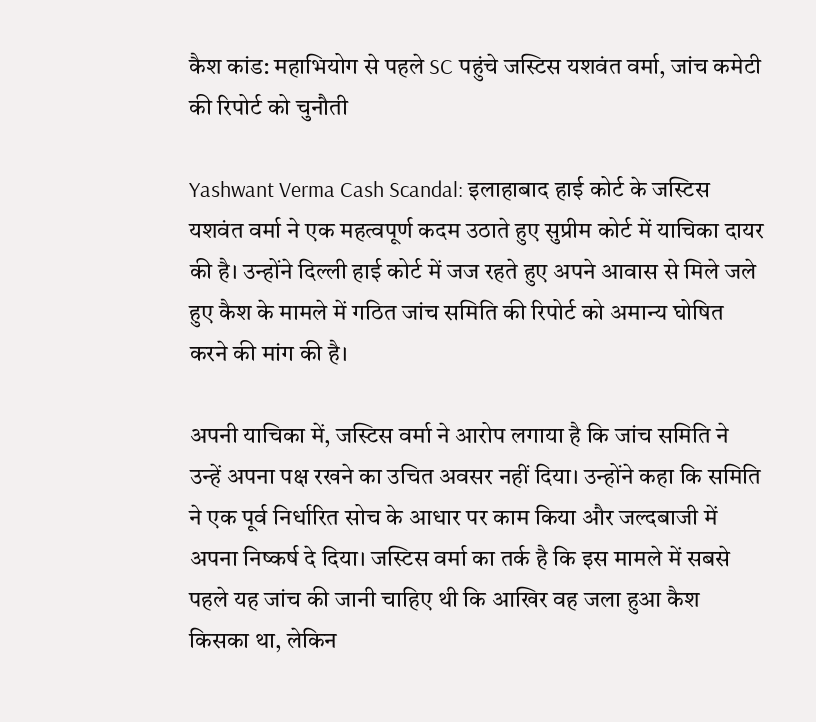कैश कांड: महाभियोग से पहले SC पहुंचे जस्टिस यशवंत वर्मा, जांच कमेटी की रिपोर्ट को चुनौती

Yashwant Verma Cash Scandal: इलाहाबाद हाई कोर्ट के जस्टिस यशवंत वर्मा ने एक महत्वपूर्ण कदम उठाते हुए सुप्रीम कोर्ट में याचिका दायर की है। उन्होंने दिल्ली हाई कोर्ट में जज रहते हुए अपने आवास से मिले जले हुए कैश के मामले में गठित जांच समिति की रिपोर्ट को अमान्य घोषित करने की मांग की है।

अपनी याचिका में, जस्टिस वर्मा ने आरोप लगाया है कि जांच समिति ने उन्हें अपना पक्ष रखने का उचित अवसर नहीं दिया। उन्होंने कहा कि समिति ने एक पूर्व निर्धारित सोच के आधार पर काम किया और जल्दबाजी में अपना निष्कर्ष दे दिया। जस्टिस वर्मा का तर्क है कि इस मामले में सबसे पहले यह जांच की जानी चाहिए थी कि आखिर वह जला हुआ कैश किसका था, लेकिन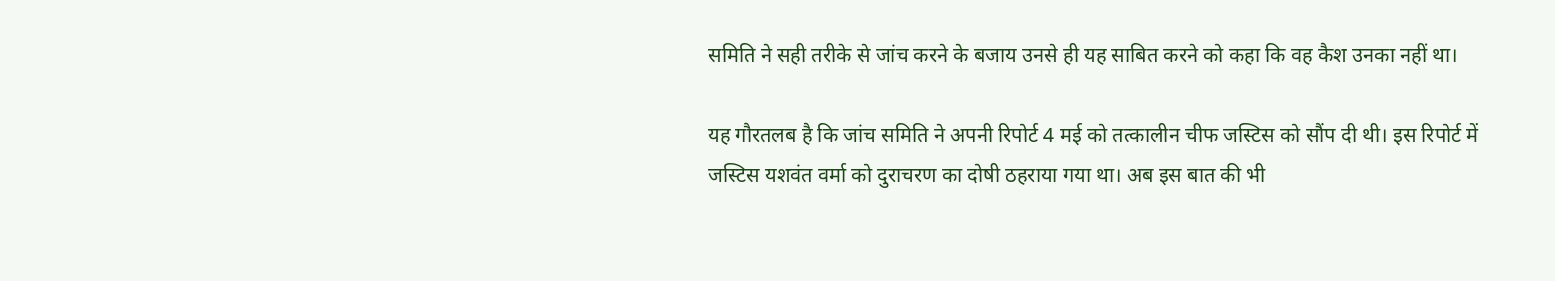समिति ने सही तरीके से जांच करने के बजाय उनसे ही यह साबित करने को कहा कि वह कैश उनका नहीं था।

यह गौरतलब है कि जांच समिति ने अपनी रिपोर्ट 4 मई को तत्कालीन चीफ जस्टिस को सौंप दी थी। इस रिपोर्ट में जस्टिस यशवंत वर्मा को दुराचरण का दोषी ठहराया गया था। अब इस बात की भी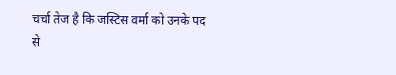चर्चा तेज है कि जस्टिस वर्मा को उनके पद से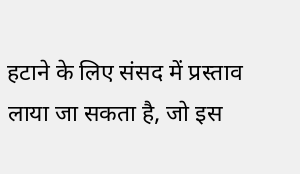हटाने के लिए संसद में प्रस्ताव लाया जा सकता है, जो इस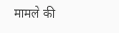मामले की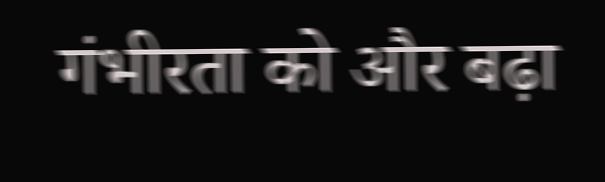गंभीरता को और बढ़ा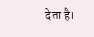देता है।